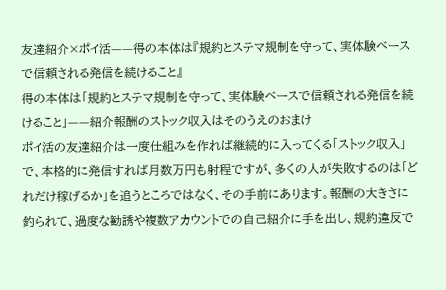友達紹介×ポイ活——得の本体は『規約とステマ規制を守って、実体験ベースで信頼される発信を続けること』
得の本体は「規約とステマ規制を守って、実体験ベースで信頼される発信を続けること」——紹介報酬のストック収入はそのうえのおまけ
ポイ活の友達紹介は一度仕組みを作れば継続的に入ってくる「ストック収入」で、本格的に発信すれば月数万円も射程ですが、多くの人が失敗するのは「どれだけ稼げるか」を追うところではなく、その手前にあります。報酬の大きさに釣られて、過度な勧誘や複数アカウントでの自己紹介に手を出し、規約違反で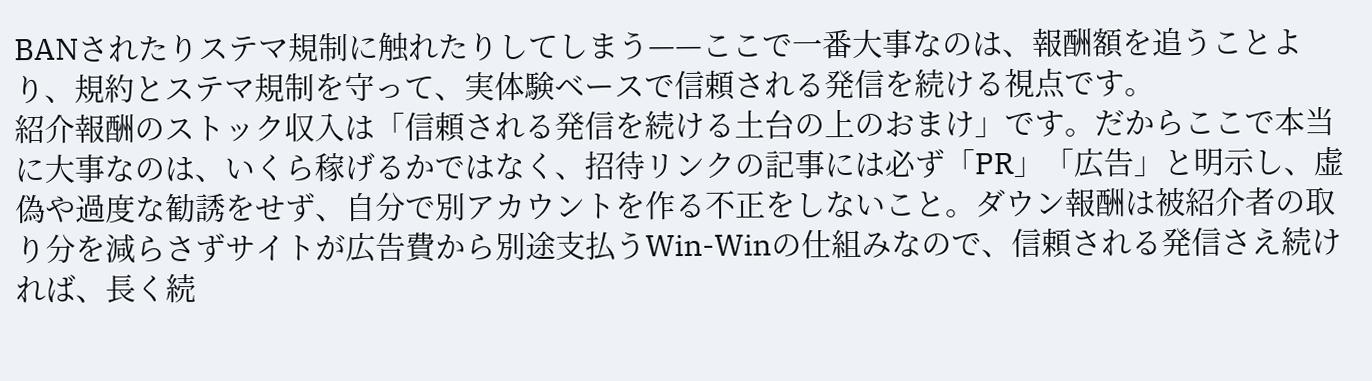BANされたりステマ規制に触れたりしてしまう——ここで一番大事なのは、報酬額を追うことより、規約とステマ規制を守って、実体験ベースで信頼される発信を続ける視点です。
紹介報酬のストック収入は「信頼される発信を続ける土台の上のおまけ」です。だからここで本当に大事なのは、いくら稼げるかではなく、招待リンクの記事には必ず「PR」「広告」と明示し、虚偽や過度な勧誘をせず、自分で別アカウントを作る不正をしないこと。ダウン報酬は被紹介者の取り分を減らさずサイトが広告費から別途支払うWin-Winの仕組みなので、信頼される発信さえ続ければ、長く続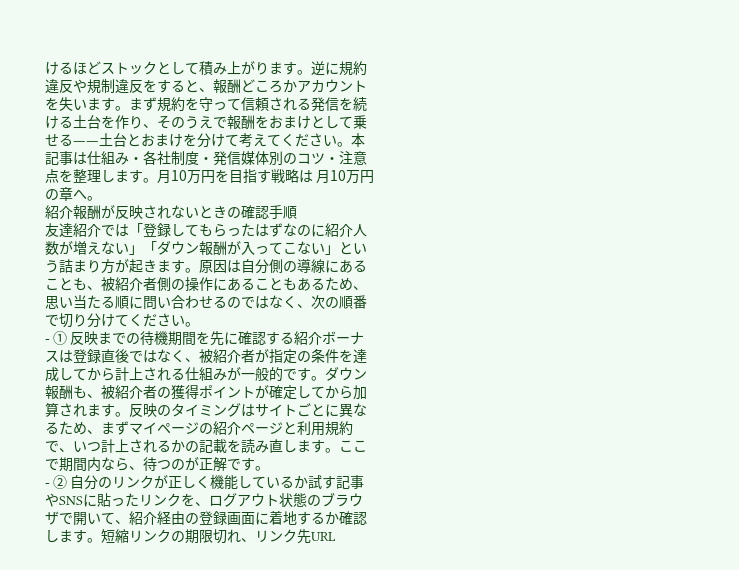けるほどストックとして積み上がります。逆に規約違反や規制違反をすると、報酬どころかアカウントを失います。まず規約を守って信頼される発信を続ける土台を作り、そのうえで報酬をおまけとして乗せる——土台とおまけを分けて考えてください。本記事は仕組み・各社制度・発信媒体別のコツ・注意点を整理します。月10万円を目指す戦略は 月10万円の章へ。
紹介報酬が反映されないときの確認手順
友達紹介では「登録してもらったはずなのに紹介人数が増えない」「ダウン報酬が入ってこない」という詰まり方が起きます。原因は自分側の導線にあることも、被紹介者側の操作にあることもあるため、思い当たる順に問い合わせるのではなく、次の順番で切り分けてください。
- ① 反映までの待機期間を先に確認する紹介ボーナスは登録直後ではなく、被紹介者が指定の条件を達成してから計上される仕組みが一般的です。ダウン報酬も、被紹介者の獲得ポイントが確定してから加算されます。反映のタイミングはサイトごとに異なるため、まずマイページの紹介ページと利用規約で、いつ計上されるかの記載を読み直します。ここで期間内なら、待つのが正解です。
- ② 自分のリンクが正しく機能しているか試す記事やSNSに貼ったリンクを、ログアウト状態のブラウザで開いて、紹介経由の登録画面に着地するか確認します。短縮リンクの期限切れ、リンク先URL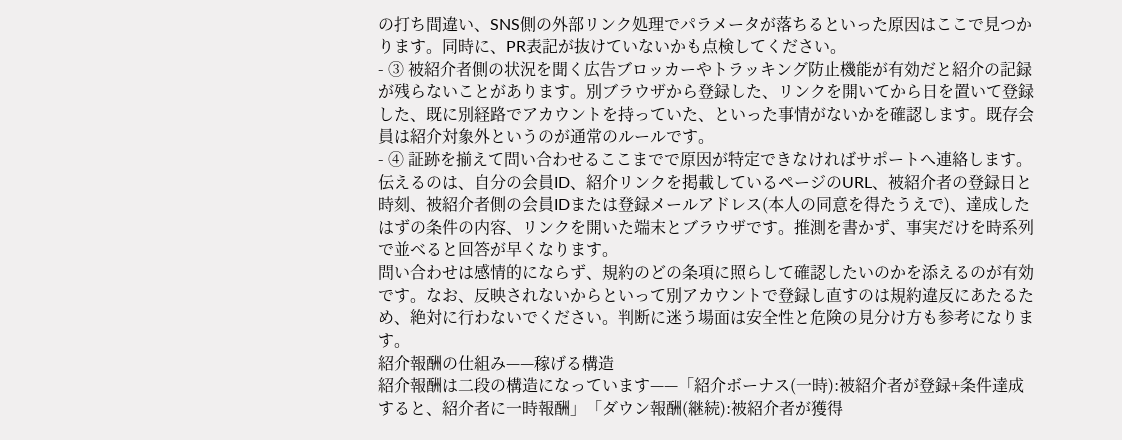の打ち間違い、SNS側の外部リンク処理でパラメータが落ちるといった原因はここで見つかります。同時に、PR表記が抜けていないかも点検してください。
- ③ 被紹介者側の状況を聞く広告ブロッカーやトラッキング防止機能が有効だと紹介の記録が残らないことがあります。別ブラウザから登録した、リンクを開いてから日を置いて登録した、既に別経路でアカウントを持っていた、といった事情がないかを確認します。既存会員は紹介対象外というのが通常のルールです。
- ④ 証跡を揃えて問い合わせるここまでで原因が特定できなければサポートへ連絡します。伝えるのは、自分の会員ID、紹介リンクを掲載しているページのURL、被紹介者の登録日と時刻、被紹介者側の会員IDまたは登録メールアドレス(本人の同意を得たうえで)、達成したはずの条件の内容、リンクを開いた端末とブラウザです。推測を書かず、事実だけを時系列で並べると回答が早くなります。
問い合わせは感情的にならず、規約のどの条項に照らして確認したいのかを添えるのが有効です。なお、反映されないからといって別アカウントで登録し直すのは規約違反にあたるため、絶対に行わないでください。判断に迷う場面は安全性と危険の見分け方も参考になります。
紹介報酬の仕組み——稼げる構造
紹介報酬は二段の構造になっています——「紹介ボーナス(一時):被紹介者が登録+条件達成すると、紹介者に一時報酬」「ダウン報酬(継続):被紹介者が獲得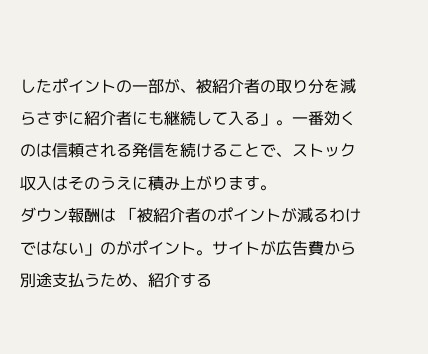したポイントの一部が、被紹介者の取り分を減らさずに紹介者にも継続して入る」。一番効くのは信頼される発信を続けることで、ストック収入はそのうえに積み上がります。
ダウン報酬は 「被紹介者のポイントが減るわけではない」のがポイント。サイトが広告費から別途支払うため、紹介する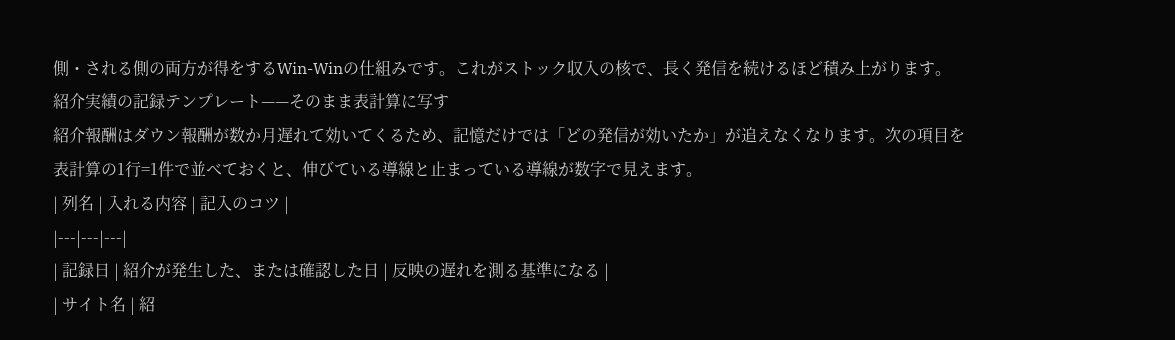側・される側の両方が得をするWin-Winの仕組みです。これがストック収入の核で、長く発信を続けるほど積み上がります。
紹介実績の記録テンプレート——そのまま表計算に写す
紹介報酬はダウン報酬が数か月遅れて効いてくるため、記憶だけでは「どの発信が効いたか」が追えなくなります。次の項目を表計算の1行=1件で並べておくと、伸びている導線と止まっている導線が数字で見えます。
| 列名 | 入れる内容 | 記入のコツ |
|---|---|---|
| 記録日 | 紹介が発生した、または確認した日 | 反映の遅れを測る基準になる |
| サイト名 | 紹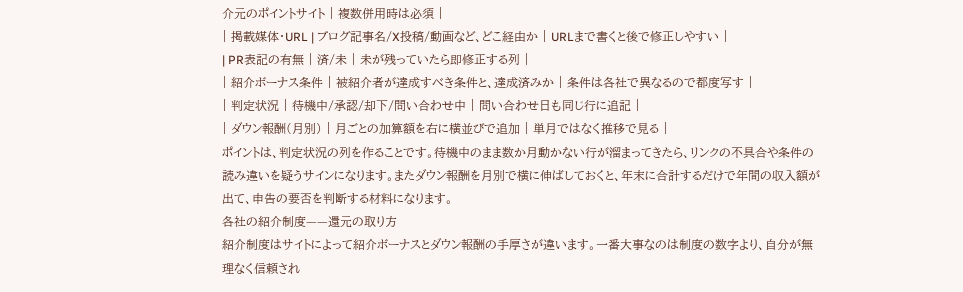介元のポイントサイト | 複数併用時は必須 |
| 掲載媒体・URL | ブログ記事名/X投稿/動画など、どこ経由か | URLまで書くと後で修正しやすい |
| PR表記の有無 | 済/未 | 未が残っていたら即修正する列 |
| 紹介ボーナス条件 | 被紹介者が達成すべき条件と、達成済みか | 条件は各社で異なるので都度写す |
| 判定状況 | 待機中/承認/却下/問い合わせ中 | 問い合わせ日も同じ行に追記 |
| ダウン報酬(月別) | 月ごとの加算額を右に横並びで追加 | 単月ではなく推移で見る |
ポイントは、判定状況の列を作ることです。待機中のまま数か月動かない行が溜まってきたら、リンクの不具合や条件の読み違いを疑うサインになります。またダウン報酬を月別で横に伸ばしておくと、年末に合計するだけで年間の収入額が出て、申告の要否を判断する材料になります。
各社の紹介制度——還元の取り方
紹介制度はサイトによって紹介ボーナスとダウン報酬の手厚さが違います。一番大事なのは制度の数字より、自分が無理なく信頼され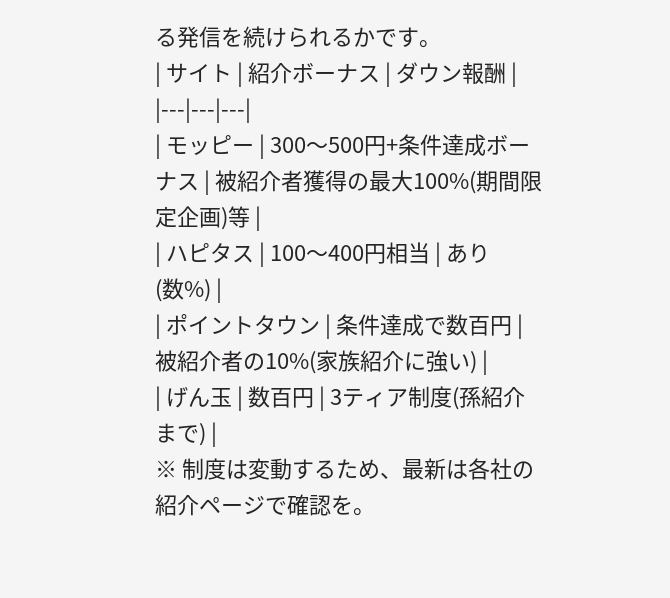る発信を続けられるかです。
| サイト | 紹介ボーナス | ダウン報酬 |
|---|---|---|
| モッピー | 300〜500円+条件達成ボーナス | 被紹介者獲得の最大100%(期間限定企画)等 |
| ハピタス | 100〜400円相当 | あり(数%) |
| ポイントタウン | 条件達成で数百円 | 被紹介者の10%(家族紹介に強い) |
| げん玉 | 数百円 | 3ティア制度(孫紹介まで) |
※ 制度は変動するため、最新は各社の紹介ページで確認を。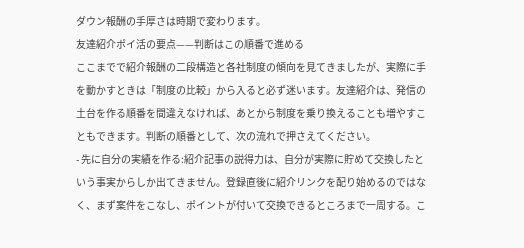ダウン報酬の手厚さは時期で変わります。
友達紹介ポイ活の要点——判断はこの順番で進める
ここまでで紹介報酬の二段構造と各社制度の傾向を見てきましたが、実際に手を動かすときは「制度の比較」から入ると必ず迷います。友達紹介は、発信の土台を作る順番を間違えなければ、あとから制度を乗り換えることも増やすこともできます。判断の順番として、次の流れで押さえてください。
- 先に自分の実績を作る:紹介記事の説得力は、自分が実際に貯めて交換したという事実からしか出てきません。登録直後に紹介リンクを配り始めるのではなく、まず案件をこなし、ポイントが付いて交換できるところまで一周する。こ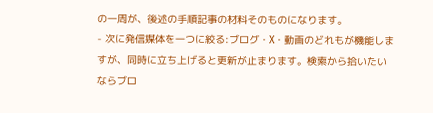の一周が、後述の手順記事の材料そのものになります。
- 次に発信媒体を一つに絞る:ブログ・X・動画のどれもが機能しますが、同時に立ち上げると更新が止まります。検索から拾いたいならブロ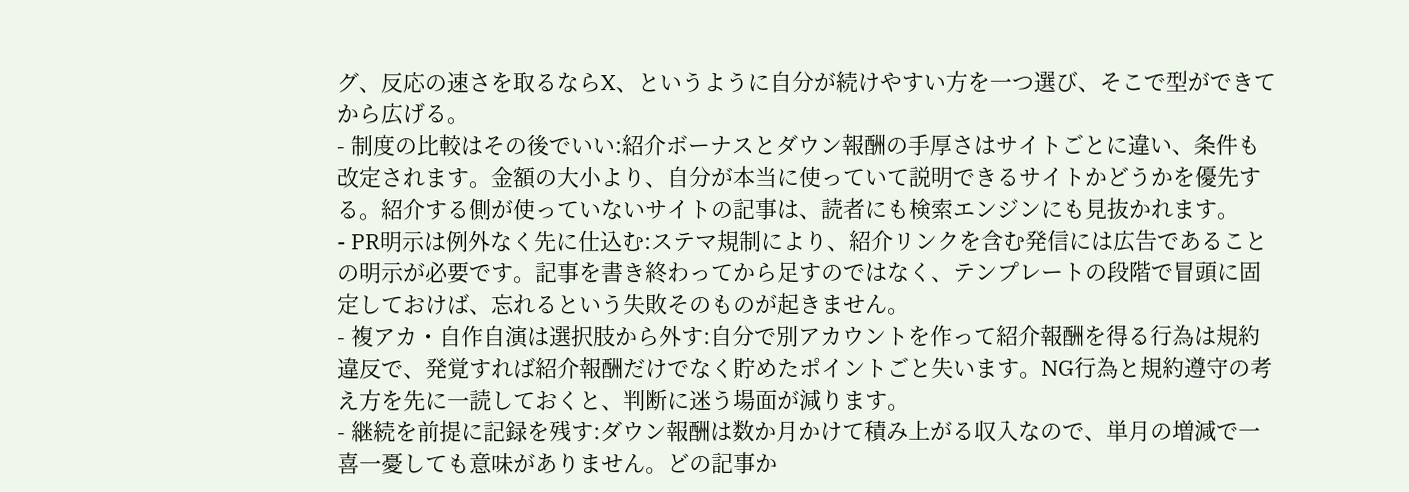グ、反応の速さを取るならX、というように自分が続けやすい方を一つ選び、そこで型ができてから広げる。
- 制度の比較はその後でいい:紹介ボーナスとダウン報酬の手厚さはサイトごとに違い、条件も改定されます。金額の大小より、自分が本当に使っていて説明できるサイトかどうかを優先する。紹介する側が使っていないサイトの記事は、読者にも検索エンジンにも見抜かれます。
- PR明示は例外なく先に仕込む:ステマ規制により、紹介リンクを含む発信には広告であることの明示が必要です。記事を書き終わってから足すのではなく、テンプレートの段階で冒頭に固定しておけば、忘れるという失敗そのものが起きません。
- 複アカ・自作自演は選択肢から外す:自分で別アカウントを作って紹介報酬を得る行為は規約違反で、発覚すれば紹介報酬だけでなく貯めたポイントごと失います。NG行為と規約遵守の考え方を先に一読しておくと、判断に迷う場面が減ります。
- 継続を前提に記録を残す:ダウン報酬は数か月かけて積み上がる収入なので、単月の増減で一喜一憂しても意味がありません。どの記事か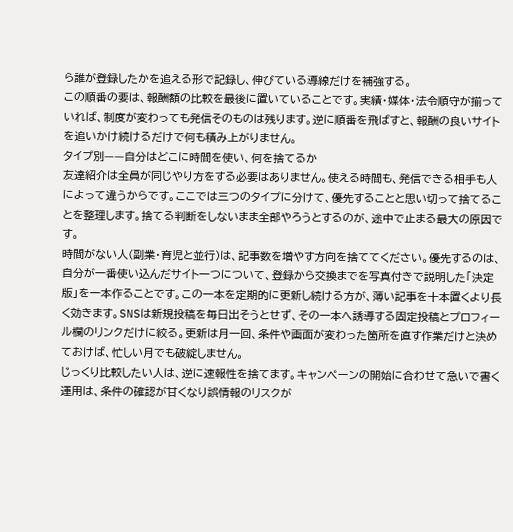ら誰が登録したかを追える形で記録し、伸びている導線だけを補強する。
この順番の要は、報酬額の比較を最後に置いていることです。実績・媒体・法令順守が揃っていれば、制度が変わっても発信そのものは残ります。逆に順番を飛ばすと、報酬の良いサイトを追いかけ続けるだけで何も積み上がりません。
タイプ別——自分はどこに時間を使い、何を捨てるか
友達紹介は全員が同じやり方をする必要はありません。使える時間も、発信できる相手も人によって違うからです。ここでは三つのタイプに分けて、優先することと思い切って捨てることを整理します。捨てる判断をしないまま全部やろうとするのが、途中で止まる最大の原因です。
時間がない人(副業・育児と並行)は、記事数を増やす方向を捨ててください。優先するのは、自分が一番使い込んだサイト一つについて、登録から交換までを写真付きで説明した「決定版」を一本作ることです。この一本を定期的に更新し続ける方が、薄い記事を十本置くより長く効きます。SNSは新規投稿を毎日出そうとせず、その一本へ誘導する固定投稿とプロフィール欄のリンクだけに絞る。更新は月一回、条件や画面が変わった箇所を直す作業だけと決めておけば、忙しい月でも破綻しません。
じっくり比較したい人は、逆に速報性を捨てます。キャンペーンの開始に合わせて急いで書く運用は、条件の確認が甘くなり誤情報のリスクが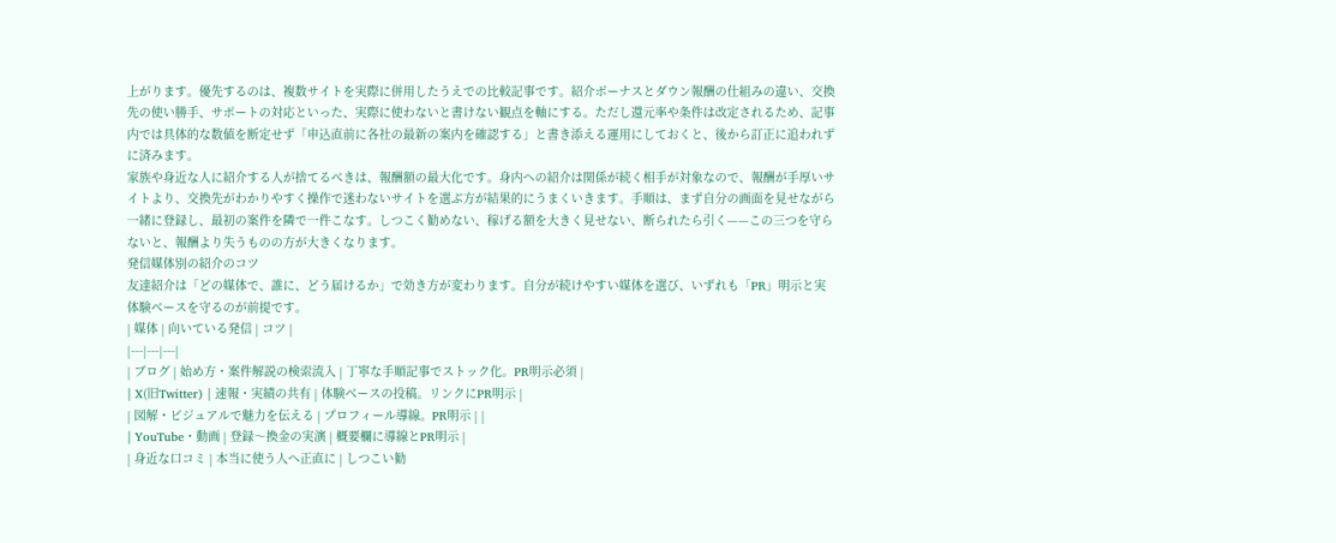上がります。優先するのは、複数サイトを実際に併用したうえでの比較記事です。紹介ボーナスとダウン報酬の仕組みの違い、交換先の使い勝手、サポートの対応といった、実際に使わないと書けない観点を軸にする。ただし還元率や条件は改定されるため、記事内では具体的な数値を断定せず「申込直前に各社の最新の案内を確認する」と書き添える運用にしておくと、後から訂正に追われずに済みます。
家族や身近な人に紹介する人が捨てるべきは、報酬額の最大化です。身内への紹介は関係が続く相手が対象なので、報酬が手厚いサイトより、交換先がわかりやすく操作で迷わないサイトを選ぶ方が結果的にうまくいきます。手順は、まず自分の画面を見せながら一緒に登録し、最初の案件を隣で一件こなす。しつこく勧めない、稼げる額を大きく見せない、断られたら引く——この三つを守らないと、報酬より失うものの方が大きくなります。
発信媒体別の紹介のコツ
友達紹介は「どの媒体で、誰に、どう届けるか」で効き方が変わります。自分が続けやすい媒体を選び、いずれも「PR」明示と実体験ベースを守るのが前提です。
| 媒体 | 向いている発信 | コツ |
|---|---|---|
| ブログ | 始め方・案件解説の検索流入 | 丁寧な手順記事でストック化。PR明示必須 |
| X(旧Twitter) | 速報・実績の共有 | 体験ベースの投稿。リンクにPR明示 |
| 図解・ビジュアルで魅力を伝える | プロフィール導線。PR明示 | |
| YouTube・動画 | 登録〜換金の実演 | 概要欄に導線とPR明示 |
| 身近な口コミ | 本当に使う人へ正直に | しつこい勧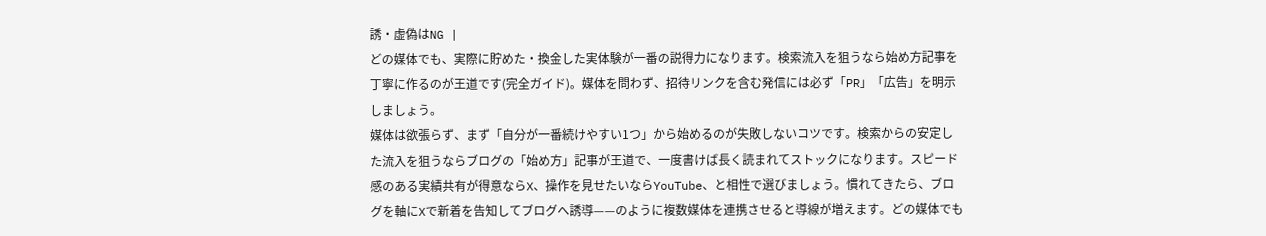誘・虚偽はNG |
どの媒体でも、実際に貯めた・換金した実体験が一番の説得力になります。検索流入を狙うなら始め方記事を丁寧に作るのが王道です(完全ガイド)。媒体を問わず、招待リンクを含む発信には必ず「PR」「広告」を明示しましょう。
媒体は欲張らず、まず「自分が一番続けやすい1つ」から始めるのが失敗しないコツです。検索からの安定した流入を狙うならブログの「始め方」記事が王道で、一度書けば長く読まれてストックになります。スピード感のある実績共有が得意ならX、操作を見せたいならYouTube、と相性で選びましょう。慣れてきたら、ブログを軸にXで新着を告知してブログへ誘導——のように複数媒体を連携させると導線が増えます。どの媒体でも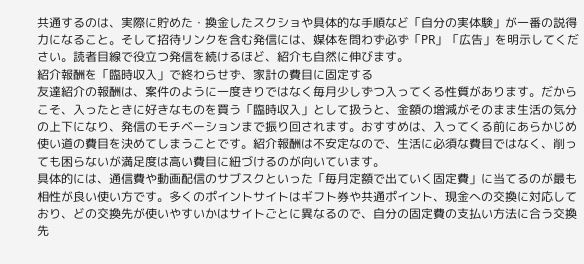共通するのは、実際に貯めた・換金したスクショや具体的な手順など「自分の実体験」が一番の説得力になること。そして招待リンクを含む発信には、媒体を問わず必ず「PR」「広告」を明示してください。読者目線で役立つ発信を続けるほど、紹介も自然に伸びます。
紹介報酬を「臨時収入」で終わらせず、家計の費目に固定する
友達紹介の報酬は、案件のように一度きりではなく毎月少しずつ入ってくる性質があります。だからこそ、入ったときに好きなものを買う「臨時収入」として扱うと、金額の増減がそのまま生活の気分の上下になり、発信のモチベーションまで振り回されます。おすすめは、入ってくる前にあらかじめ使い道の費目を決めてしまうことです。紹介報酬は不安定なので、生活に必須な費目ではなく、削っても困らないが満足度は高い費目に紐づけるのが向いています。
具体的には、通信費や動画配信のサブスクといった「毎月定額で出ていく固定費」に当てるのが最も相性が良い使い方です。多くのポイントサイトはギフト券や共通ポイント、現金への交換に対応しており、どの交換先が使いやすいかはサイトごとに異なるので、自分の固定費の支払い方法に合う交換先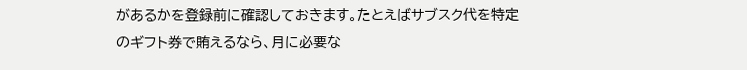があるかを登録前に確認しておきます。たとえばサブスク代を特定のギフト券で賄えるなら、月に必要な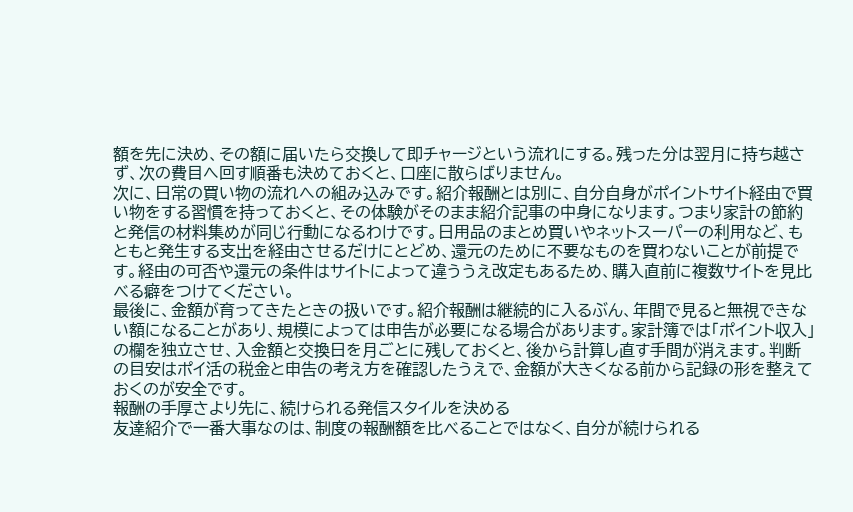額を先に決め、その額に届いたら交換して即チャージという流れにする。残った分は翌月に持ち越さず、次の費目へ回す順番も決めておくと、口座に散らばりません。
次に、日常の買い物の流れへの組み込みです。紹介報酬とは別に、自分自身がポイントサイト経由で買い物をする習慣を持っておくと、その体験がそのまま紹介記事の中身になります。つまり家計の節約と発信の材料集めが同じ行動になるわけです。日用品のまとめ買いやネットスーパーの利用など、もともと発生する支出を経由させるだけにとどめ、還元のために不要なものを買わないことが前提です。経由の可否や還元の条件はサイトによって違ううえ改定もあるため、購入直前に複数サイトを見比べる癖をつけてください。
最後に、金額が育ってきたときの扱いです。紹介報酬は継続的に入るぶん、年間で見ると無視できない額になることがあり、規模によっては申告が必要になる場合があります。家計簿では「ポイント収入」の欄を独立させ、入金額と交換日を月ごとに残しておくと、後から計算し直す手間が消えます。判断の目安はポイ活の税金と申告の考え方を確認したうえで、金額が大きくなる前から記録の形を整えておくのが安全です。
報酬の手厚さより先に、続けられる発信スタイルを決める
友達紹介で一番大事なのは、制度の報酬額を比べることではなく、自分が続けられる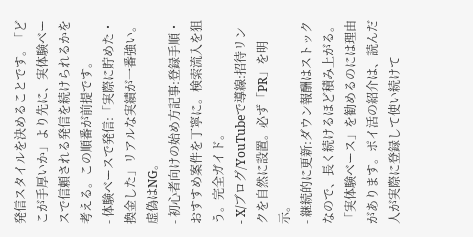発信スタイルを決めることです。「どこが手厚いか」より先に、実体験ベースで信頼される発信を続けられるかを考える。この順番が前提です。
- 体験ベースで発信:「実際に貯めた・換金した」リアルな実績が一番強い。虚偽はNG。
- 初心者向けの始め方記事:登録手順・おすすめ案件を丁寧に。検索流入を狙う。完全ガイド。
- X/ブログ/YouTubeで導線:招待リンクを自然に設置。必ず「PR」を明示。
- 継続的に更新:ダウン報酬はストックなので、長く続けるほど積み上がる。
「実体験ベース」を勧めるのには理由があります。ポイ活の紹介は、読んだ人が実際に登録して使い続けて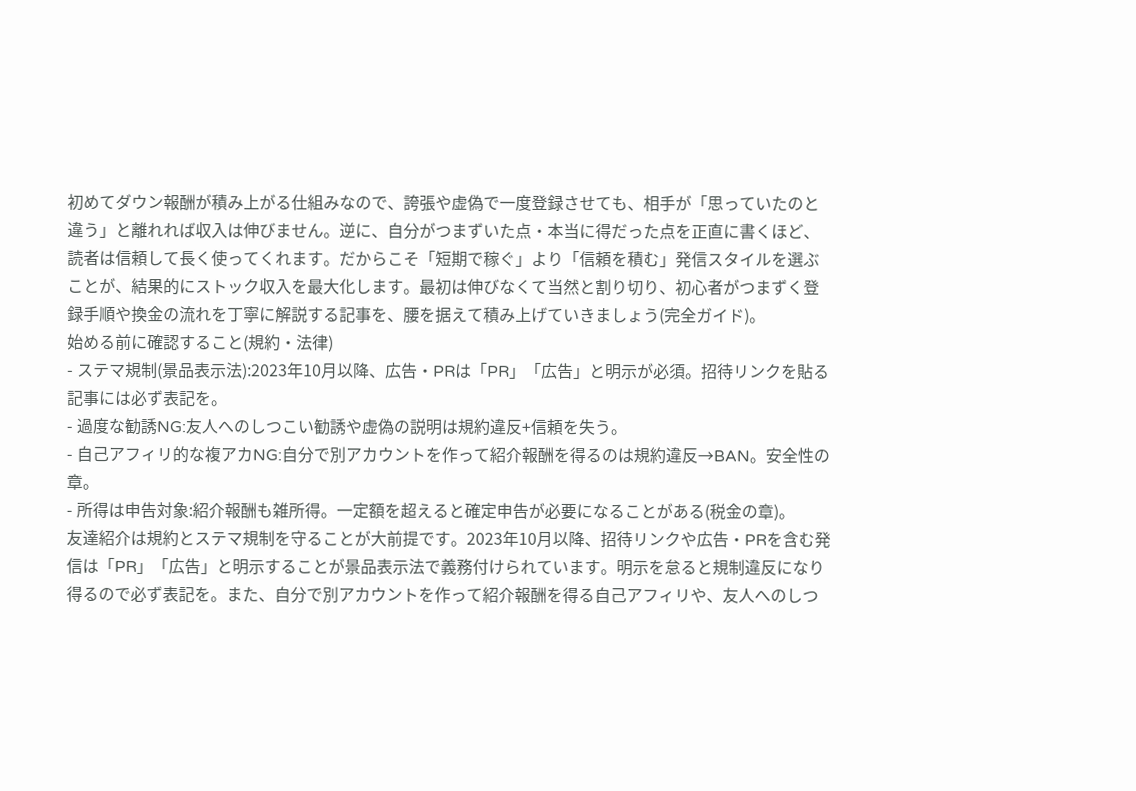初めてダウン報酬が積み上がる仕組みなので、誇張や虚偽で一度登録させても、相手が「思っていたのと違う」と離れれば収入は伸びません。逆に、自分がつまずいた点・本当に得だった点を正直に書くほど、読者は信頼して長く使ってくれます。だからこそ「短期で稼ぐ」より「信頼を積む」発信スタイルを選ぶことが、結果的にストック収入を最大化します。最初は伸びなくて当然と割り切り、初心者がつまずく登録手順や換金の流れを丁寧に解説する記事を、腰を据えて積み上げていきましょう(完全ガイド)。
始める前に確認すること(規約・法律)
- ステマ規制(景品表示法):2023年10月以降、広告・PRは「PR」「広告」と明示が必須。招待リンクを貼る記事には必ず表記を。
- 過度な勧誘NG:友人へのしつこい勧誘や虚偽の説明は規約違反+信頼を失う。
- 自己アフィリ的な複アカNG:自分で別アカウントを作って紹介報酬を得るのは規約違反→BAN。安全性の章。
- 所得は申告対象:紹介報酬も雑所得。一定額を超えると確定申告が必要になることがある(税金の章)。
友達紹介は規約とステマ規制を守ることが大前提です。2023年10月以降、招待リンクや広告・PRを含む発信は「PR」「広告」と明示することが景品表示法で義務付けられています。明示を怠ると規制違反になり得るので必ず表記を。また、自分で別アカウントを作って紹介報酬を得る自己アフィリや、友人へのしつ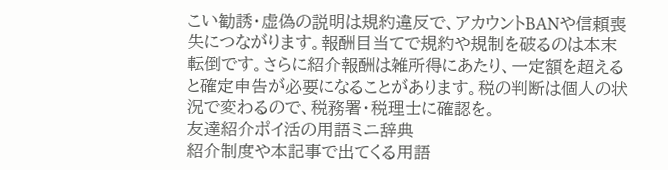こい勧誘・虚偽の説明は規約違反で、アカウントBANや信頼喪失につながります。報酬目当てで規約や規制を破るのは本末転倒です。さらに紹介報酬は雑所得にあたり、一定額を超えると確定申告が必要になることがあります。税の判断は個人の状況で変わるので、税務署・税理士に確認を。
友達紹介ポイ活の用語ミニ辞典
紹介制度や本記事で出てくる用語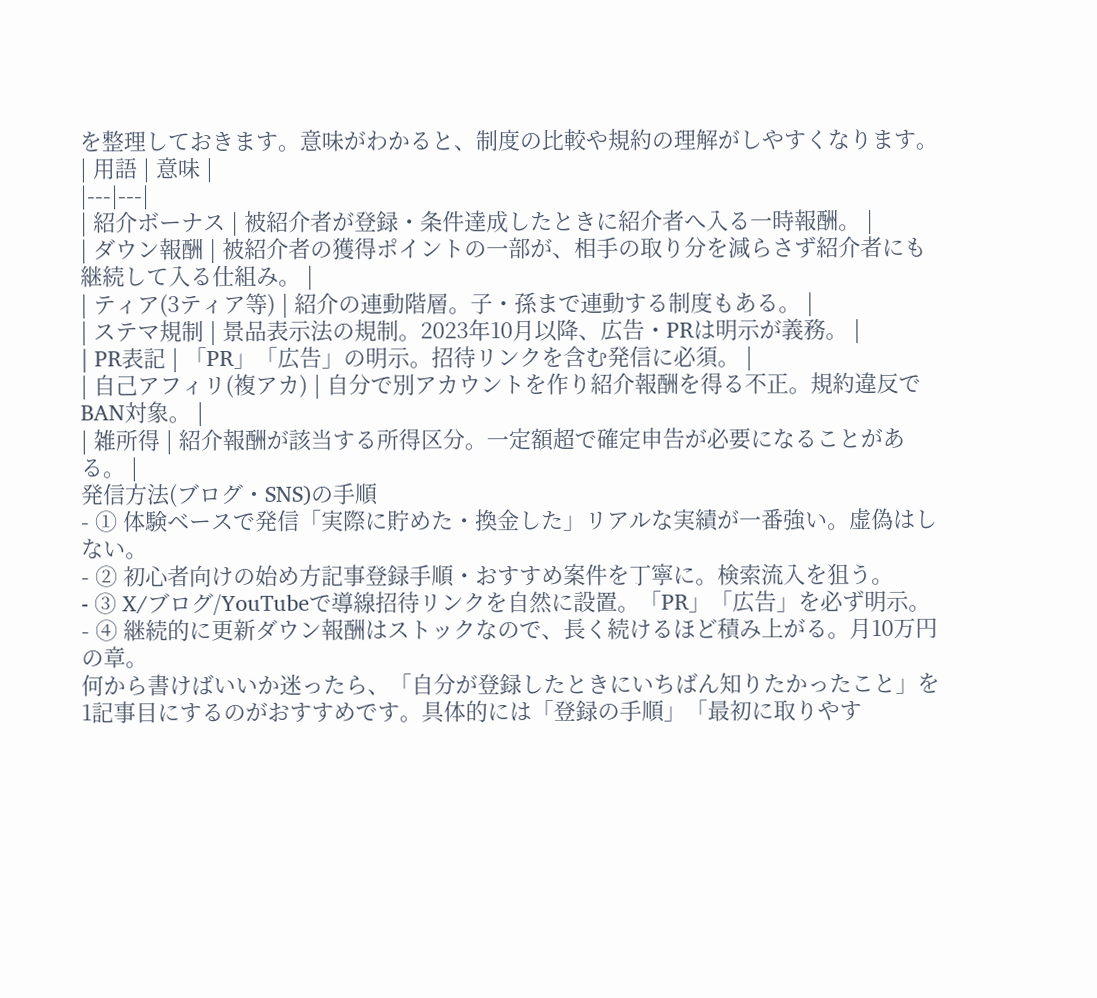を整理しておきます。意味がわかると、制度の比較や規約の理解がしやすくなります。
| 用語 | 意味 |
|---|---|
| 紹介ボーナス | 被紹介者が登録・条件達成したときに紹介者へ入る一時報酬。 |
| ダウン報酬 | 被紹介者の獲得ポイントの一部が、相手の取り分を減らさず紹介者にも継続して入る仕組み。 |
| ティア(3ティア等) | 紹介の連動階層。子・孫まで連動する制度もある。 |
| ステマ規制 | 景品表示法の規制。2023年10月以降、広告・PRは明示が義務。 |
| PR表記 | 「PR」「広告」の明示。招待リンクを含む発信に必須。 |
| 自己アフィリ(複アカ) | 自分で別アカウントを作り紹介報酬を得る不正。規約違反でBAN対象。 |
| 雑所得 | 紹介報酬が該当する所得区分。一定額超で確定申告が必要になることがある。 |
発信方法(ブログ・SNS)の手順
- ① 体験ベースで発信「実際に貯めた・換金した」リアルな実績が一番強い。虚偽はしない。
- ② 初心者向けの始め方記事登録手順・おすすめ案件を丁寧に。検索流入を狙う。
- ③ X/ブログ/YouTubeで導線招待リンクを自然に設置。「PR」「広告」を必ず明示。
- ④ 継続的に更新ダウン報酬はストックなので、長く続けるほど積み上がる。月10万円の章。
何から書けばいいか迷ったら、「自分が登録したときにいちばん知りたかったこと」を1記事目にするのがおすすめです。具体的には「登録の手順」「最初に取りやす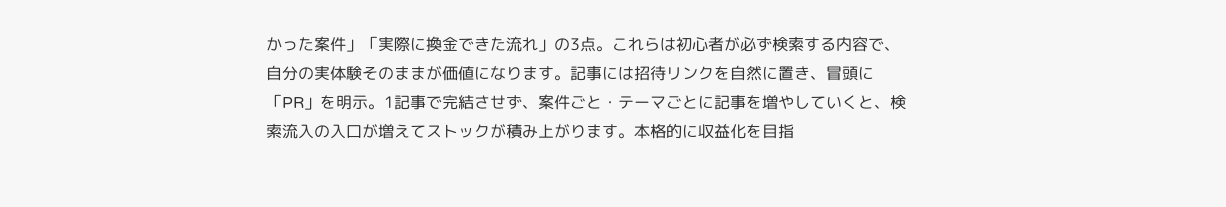かった案件」「実際に換金できた流れ」の3点。これらは初心者が必ず検索する内容で、自分の実体験そのままが価値になります。記事には招待リンクを自然に置き、冒頭に「PR」を明示。1記事で完結させず、案件ごと・テーマごとに記事を増やしていくと、検索流入の入口が増えてストックが積み上がります。本格的に収益化を目指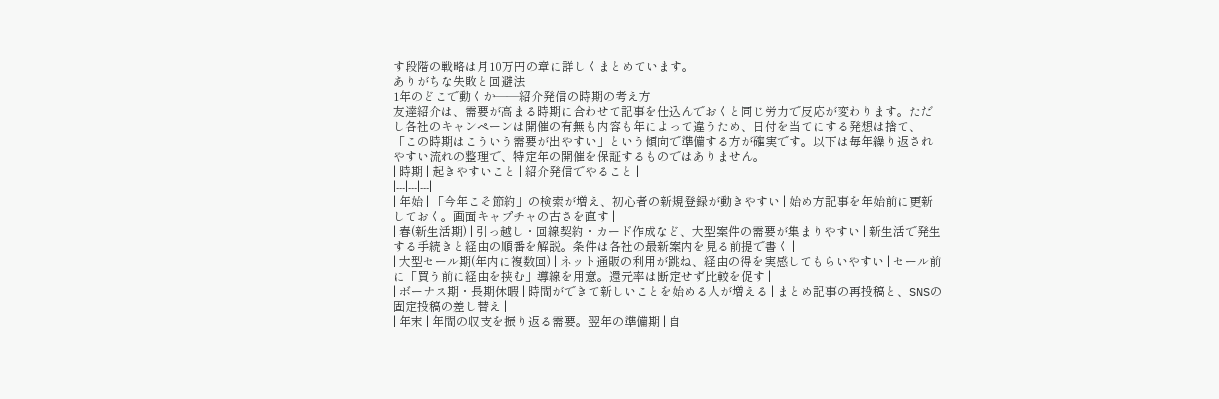す段階の戦略は月10万円の章に詳しくまとめています。
ありがちな失敗と回避法
1年のどこで動くか——紹介発信の時期の考え方
友達紹介は、需要が高まる時期に合わせて記事を仕込んでおくと同じ労力で反応が変わります。ただし各社のキャンペーンは開催の有無も内容も年によって違うため、日付を当てにする発想は捨て、「この時期はこういう需要が出やすい」という傾向で準備する方が確実です。以下は毎年繰り返されやすい流れの整理で、特定年の開催を保証するものではありません。
| 時期 | 起きやすいこと | 紹介発信でやること |
|---|---|---|
| 年始 | 「今年こそ節約」の検索が増え、初心者の新規登録が動きやすい | 始め方記事を年始前に更新しておく。画面キャプチャの古さを直す |
| 春(新生活期) | 引っ越し・回線契約・カード作成など、大型案件の需要が集まりやすい | 新生活で発生する手続きと経由の順番を解説。条件は各社の最新案内を見る前提で書く |
| 大型セール期(年内に複数回) | ネット通販の利用が跳ね、経由の得を実感してもらいやすい | セール前に「買う前に経由を挟む」導線を用意。還元率は断定せず比較を促す |
| ボーナス期・長期休暇 | 時間ができて新しいことを始める人が増える | まとめ記事の再投稿と、SNSの固定投稿の差し替え |
| 年末 | 年間の収支を振り返る需要。翌年の準備期 | 自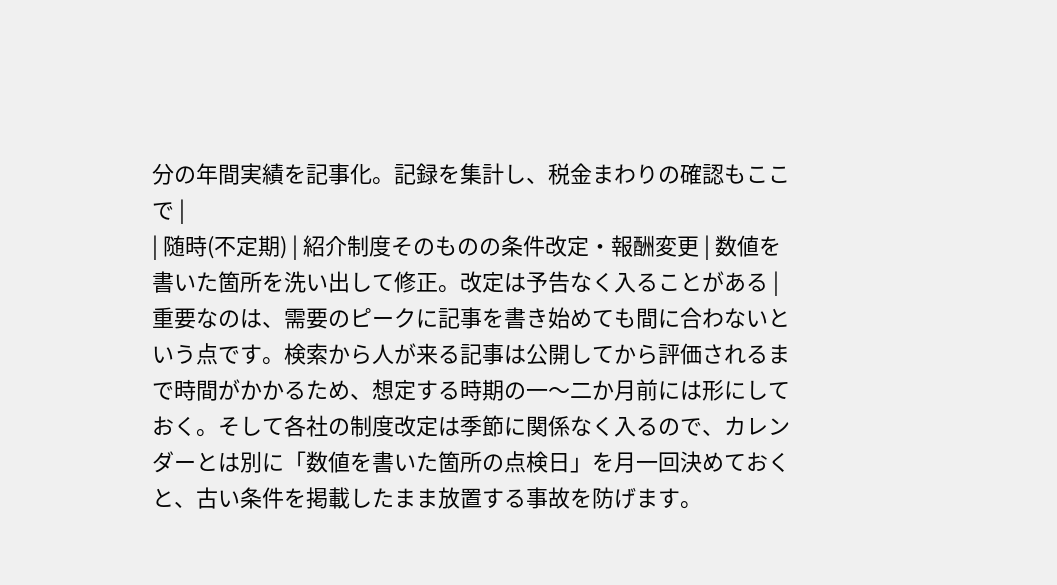分の年間実績を記事化。記録を集計し、税金まわりの確認もここで |
| 随時(不定期) | 紹介制度そのものの条件改定・報酬変更 | 数値を書いた箇所を洗い出して修正。改定は予告なく入ることがある |
重要なのは、需要のピークに記事を書き始めても間に合わないという点です。検索から人が来る記事は公開してから評価されるまで時間がかかるため、想定する時期の一〜二か月前には形にしておく。そして各社の制度改定は季節に関係なく入るので、カレンダーとは別に「数値を書いた箇所の点検日」を月一回決めておくと、古い条件を掲載したまま放置する事故を防げます。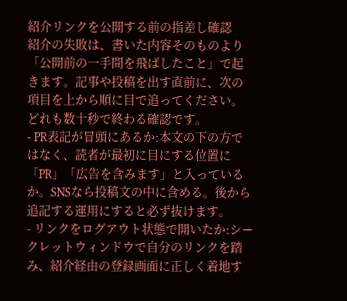紹介リンクを公開する前の指差し確認
紹介の失敗は、書いた内容そのものより「公開前の一手間を飛ばしたこと」で起きます。記事や投稿を出す直前に、次の項目を上から順に目で追ってください。どれも数十秒で終わる確認です。
- PR表記が冒頭にあるか:本文の下の方ではなく、読者が最初に目にする位置に「PR」「広告を含みます」と入っているか。SNSなら投稿文の中に含める。後から追記する運用にすると必ず抜けます。
- リンクをログアウト状態で開いたか:シークレットウィンドウで自分のリンクを踏み、紹介経由の登録画面に正しく着地す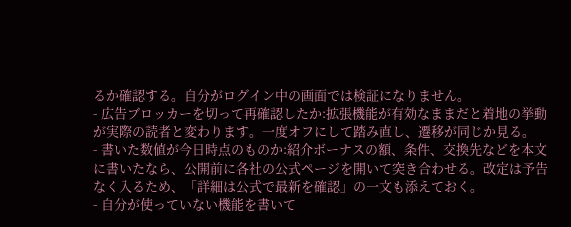るか確認する。自分がログイン中の画面では検証になりません。
- 広告ブロッカーを切って再確認したか:拡張機能が有効なままだと着地の挙動が実際の読者と変わります。一度オフにして踏み直し、遷移が同じか見る。
- 書いた数値が今日時点のものか:紹介ボーナスの額、条件、交換先などを本文に書いたなら、公開前に各社の公式ページを開いて突き合わせる。改定は予告なく入るため、「詳細は公式で最新を確認」の一文も添えておく。
- 自分が使っていない機能を書いて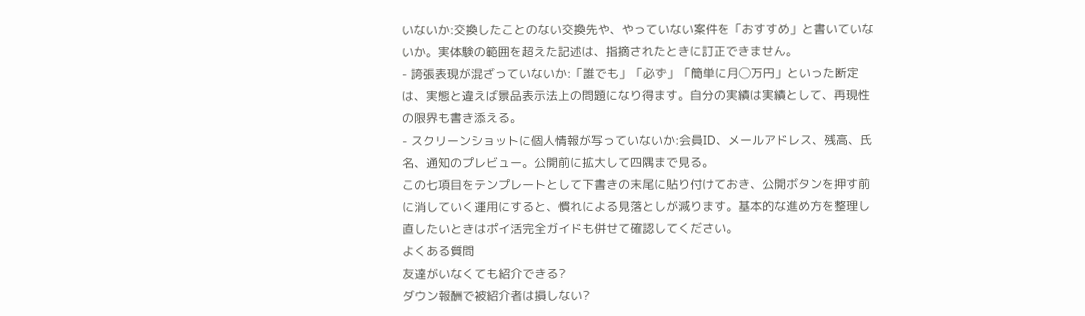いないか:交換したことのない交換先や、やっていない案件を「おすすめ」と書いていないか。実体験の範囲を超えた記述は、指摘されたときに訂正できません。
- 誇張表現が混ざっていないか:「誰でも」「必ず」「簡単に月◯万円」といった断定は、実態と違えば景品表示法上の問題になり得ます。自分の実績は実績として、再現性の限界も書き添える。
- スクリーンショットに個人情報が写っていないか:会員ID、メールアドレス、残高、氏名、通知のプレビュー。公開前に拡大して四隅まで見る。
この七項目をテンプレートとして下書きの末尾に貼り付けておき、公開ボタンを押す前に消していく運用にすると、慣れによる見落としが減ります。基本的な進め方を整理し直したいときはポイ活完全ガイドも併せて確認してください。
よくある質問
友達がいなくても紹介できる?
ダウン報酬で被紹介者は損しない?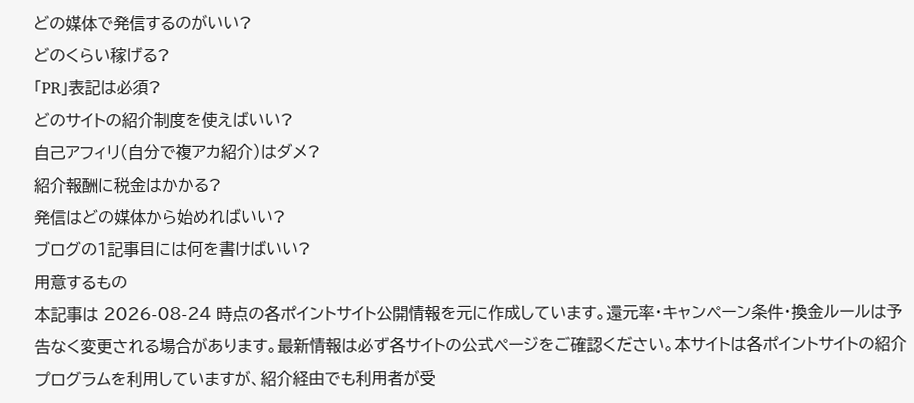どの媒体で発信するのがいい?
どのくらい稼げる?
「PR」表記は必須?
どのサイトの紹介制度を使えばいい?
自己アフィリ(自分で複アカ紹介)はダメ?
紹介報酬に税金はかかる?
発信はどの媒体から始めればいい?
ブログの1記事目には何を書けばいい?
用意するもの
本記事は 2026-08-24 時点の各ポイントサイト公開情報を元に作成しています。還元率・キャンペーン条件・換金ルールは予告なく変更される場合があります。最新情報は必ず各サイトの公式ページをご確認ください。本サイトは各ポイントサイトの紹介プログラムを利用していますが、紹介経由でも利用者が受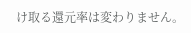け取る還元率は変わりません。